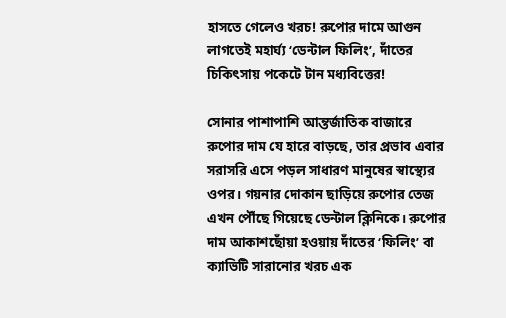হাসতে গেলেও খরচ! রুপোর দামে আগুন লাগতেই মহার্ঘ্য ‘ডেন্টাল ফিলিং’, দাঁতের চিকিৎসায় পকেটে টান মধ্যবিত্তের!

সোনার পাশাপাশি আন্তর্জাতিক বাজারে রুপোর দাম যে হারে বাড়ছে, তার প্রভাব এবার সরাসরি এসে পড়ল সাধারণ মানুষের স্বাস্থ্যের ওপর। গয়নার দোকান ছাড়িয়ে রুপোর তেজ এখন পৌঁছে গিয়েছে ডেন্টাল ক্লিনিকে। রুপোর দাম আকাশছোঁয়া হওয়ায় দাঁতের ‘ফিলিং’ বা ক্যাভিটি সারানোর খরচ এক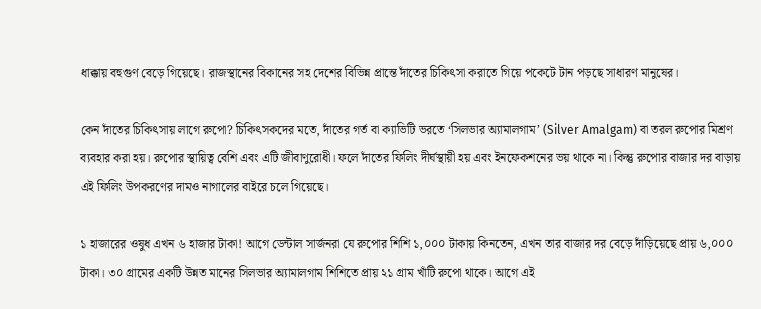ধাক্কায় বহুগুণ বেড়ে গিয়েছে। রাজস্থানের বিকানের সহ দেশের বিভিন্ন প্রান্তে দাঁতের চিকিৎসা করাতে গিয়ে পকেটে টান পড়ছে সাধারণ মানুষের।

কেন দাঁতের চিকিৎসায় লাগে রুপো? চিকিৎসকদের মতে, দাঁতের গর্ত বা ক্যাভিটি ভরতে ‘সিলভার অ্যামালগাম’ (Silver Amalgam) বা তরল রুপোর মিশ্রণ ব্যবহার করা হয়। রুপোর স্থায়িত্ব বেশি এবং এটি জীবাণুরোধী। ফলে দাঁতের ফিলিং দীর্ঘস্থায়ী হয় এবং ইনফেকশনের ভয় থাকে না। কিন্তু রুপোর বাজার দর বাড়ায় এই ফিলিং উপকরণের দামও নাগালের বাইরে চলে গিয়েছে।

১ হাজারের ওষুধ এখন ৬ হাজার টাকা! আগে ডেন্টাল সার্জনরা যে রুপোর শিশি ১,০০০ টাকায় কিনতেন, এখন তার বাজার দর বেড়ে দাঁড়িয়েছে প্রায় ৬,০০০ টাকা। ৩০ গ্রামের একটি উন্নত মানের সিলভার অ্যামালগাম শিশিতে প্রায় ২১ গ্রাম খাঁটি রুপো থাকে। আগে এই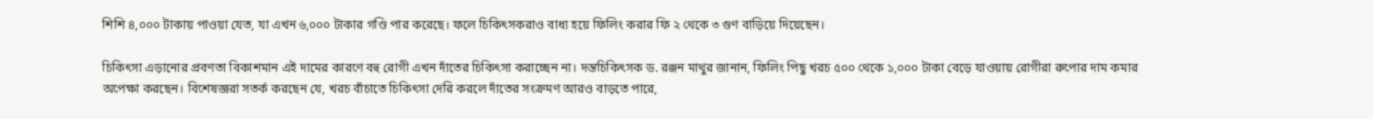শিশি ৪,০০০ টাকায় পাওয়া যেত, যা এখন ৬,০০০ টাকার গণ্ডি পার করেছে। ফলে চিকিৎসকরাও বাধ্য হয়ে ফিলিং করার ফি ২ থেকে ৩ গুণ বাড়িয়ে দিয়েছেন।

চিকিৎসা এড়ানোর প্রবণতা বিকাশমান এই দামের কারণে বহু রোগী এখন দাঁতের চিকিৎসা করাচ্ছেন না। দন্তচিকিৎসক ড. রঞ্জন মাথুর জানান, ফিলিং পিছু খরচ ৫০০ থেকে ১,০০০ টাকা বেড়ে যাওয়ায় রোগীরা রুপোর দাম কমার অপেক্ষা করছেন। বিশেষজ্ঞরা সতর্ক করছেন যে, খরচ বাঁচাতে চিকিৎসা দেরি করলে দাঁতের সংক্রমণ আরও বাড়তে পারে,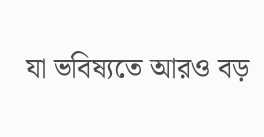যা ভবিষ্যতে আরও বড়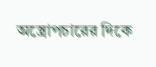অস্ত্রোপচারের দিকে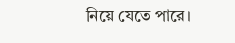নিয়ে যেতে পারে।